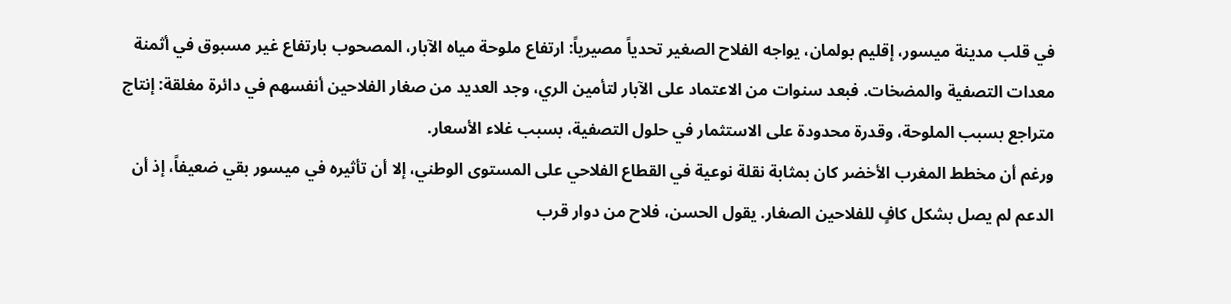في قلب مدينة ميسور، إقليم بولمان، يواجه الفلاح الصغير تحدياً مصيرياً: ارتفاع ملوحة مياه الآبار، المصحوب بارتفاع غير مسبوق في أثمنة معدات التصفية والمضخات. فبعد سنوات من الاعتماد على الآبار لتأمين الري، وجد العديد من صغار الفلاحين أنفسهم في دائرة مغلقة: إنتاج متراجع بسبب الملوحة، وقدرة محدودة على الاستثمار في حلول التصفية، بسبب غلاء الأسعار.
ورغم أن مخطط المغرب الأخضر كان بمثابة نقلة نوعية في القطاع الفلاحي على المستوى الوطني، إلا أن تأثيره في ميسور بقي ضعيفاً، إذ أن الدعم لم يصل بشكل كافٍ للفلاحين الصغار. يقول الحسن، فلاح من دوار قرب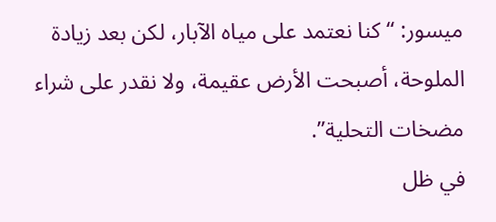ميسور: “كنا نعتمد على مياه الآبار، لكن بعد زيادة الملوحة، أصبحت الأرض عقيمة، ولا نقدر على شراء مضخات التحلية”.
في ظل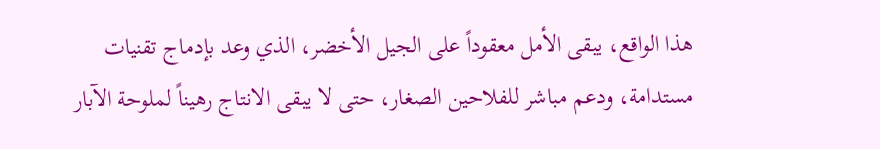هذا الواقع، يبقى الأمل معقوداً على الجيل الأخضر، الذي وعد بإدماج تقنيات مستدامة، ودعم مباشر للفلاحين الصغار، حتى لا يبقى الانتاج رهيناً لملوحة الآبار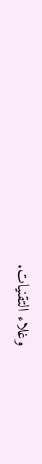وغلاء التقنيات.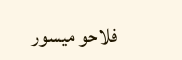فلاحو ميسور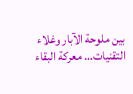بين ملوحة الآبار وغلاء التقنيات… معركة البقاء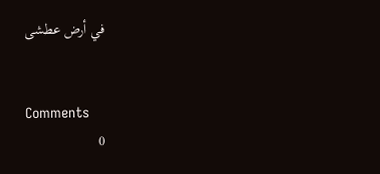في أرض عطشى


Comments
0